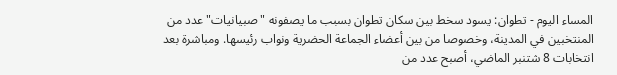المساء اليوم - تطوان: يسود سخط بين سكان تطوان بسبب ما يصفونه "صبيانيات" عدد من المنتخبين في المدينة، وخصوصا من بين أعضاء الجماعة الحضرية ونواب رئيسها. ومباشرة بعد انتخابات 8 شتنبر الماضي، أصبح عدد من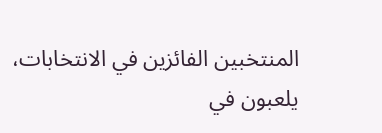المنتخبين الفائزين في الانتخابات، يلعبون في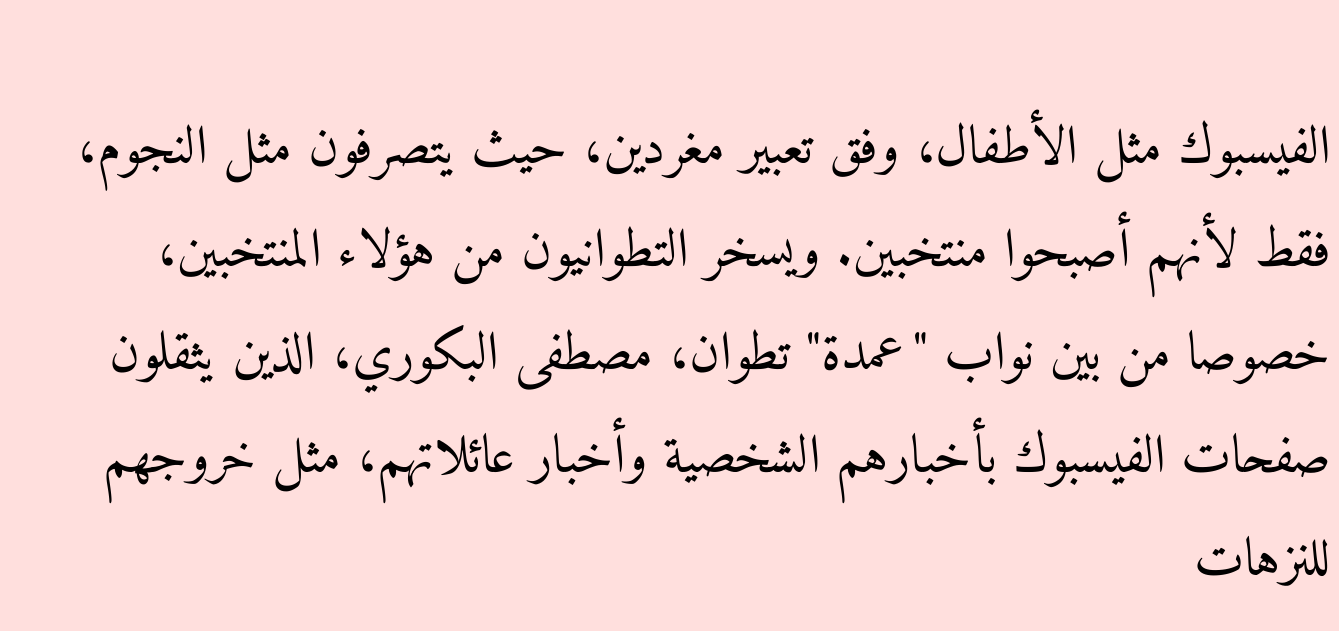الفيسبوك مثل الأطفال، وفق تعبير مغردين، حيث يتصرفون مثل النجوم، فقط لأنهم أصبحوا منتخبين. ويسخر التطوانيون من هؤلاء المنتخبين، خصوصا من بين نواب "عمدة" تطوان، مصطفى البكوري، الذين يثقلون صفحات الفيسبوك بأخبارهم الشخصية وأخبار عائلاتهم، مثل خروجهم للنزهات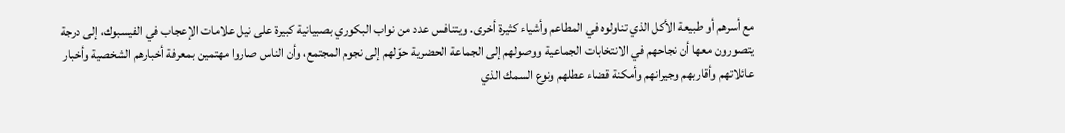مع أسرهم أو طبيعة الأكل الذي تناولوه في المطاعم وأشياء كثيرة أخرى. ويتنافس عدد من نواب البكوري بصبيانية كبيرة على نيل علامات الإعجاب في الفيسبوك، إلى درجة يتصورون معها أن نجاحهم في الانتخابات الجماعية ووصولهم إلى الجماعة الحضرية حوّلهم إلى نجوم المجتمع، وأن الناس صاروا مهتمين بمعرفة أخبارهم الشخصية وأخبار عائلاتهم وأقاربهم وجيرانهم وأمكنة قضاء عطلهم ونوع السمك الذي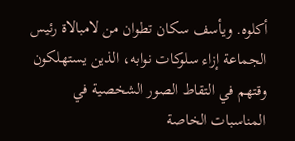أكلوه. ويأسف سكان تطوان من لامبالاة رئيس الجماعة إزاء سلوكات نوابه، الذين يستهلكون وقتهم في التقاط الصور الشخصية في المناسبات الخاصة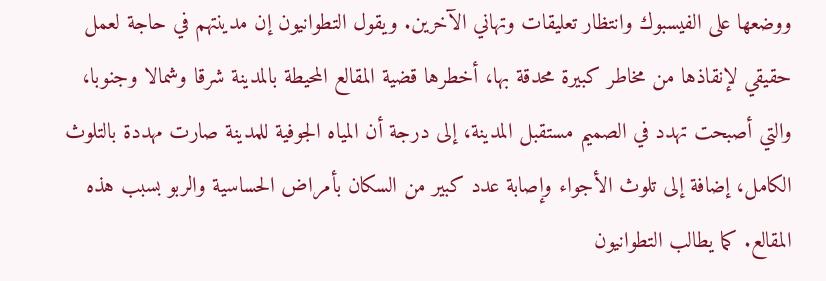ووضعها على الفيسبوك وانتظار تعليقات وتهاني الآخرين. ويقول التطوانيون إن مدينتهم في حاجة لعمل حقيقي لإنقاذها من مخاطر كبيرة محدقة بها، أخطرها قضية المقالع المحيطة بالمدينة شرقا وشمالا وجنوبا، والتي أصبحت تهدد في الصميم مستقبل المدينة، إلى درجة أن المياه الجوفية للمدينة صارت مهددة بالتلوث الكامل، إضافة إلى تلوث الأجواء وإصابة عدد كبير من السكان بأمراض الحساسية والربو بسبب هذه المقالع. كما يطالب التطوانيون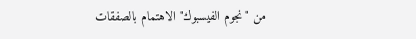من "نجوم الفيسبوك" الاهتمام بالصفقات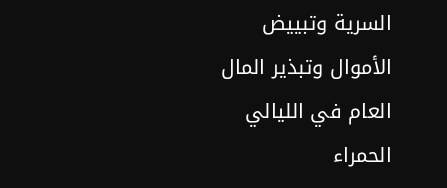السرية وتبييض الأموال وتبذير المال العام في الليالي الحمراء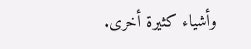وأشياء كثيرة أخرى.